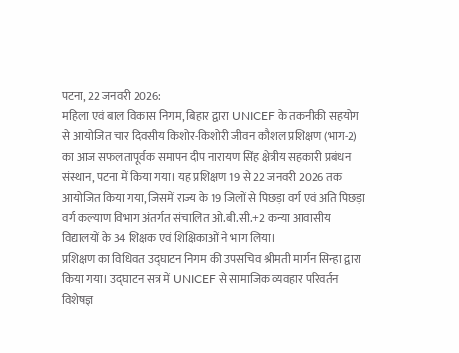पटना, 22 जनवरी 2026:
महिला एवं बाल विकास निगम, बिहार द्वारा UNICEF के तकनीकी सहयोग से आयोजित चार दिवसीय किशोर-किशोरी जीवन कौशल प्रशिक्षण (भाग-2) का आज सफलतापूर्वक समापन दीप नारायण सिंह क्षेत्रीय सहकारी प्रबंधन संस्थान, पटना में किया गया। यह प्रशिक्षण 19 से 22 जनवरी 2026 तक आयोजित किया गया, जिसमें राज्य के 19 जिलों से पिछड़ा वर्ग एवं अति पिछड़ा वर्ग कल्याण विभाग अंतर्गत संचालित ओ.बी.सी.+2 कन्या आवासीय विद्यालयों के 34 शिक्षक एवं शिक्षिकाओं ने भाग लिया।
प्रशिक्षण का विधिवत उद्घाटन निगम की उपसचिव श्रीमती मार्गन सिन्हा द्वारा किया गया। उद्घाटन सत्र में UNICEF से सामाजिक व्यवहार परिवर्तन विशेषज्ञ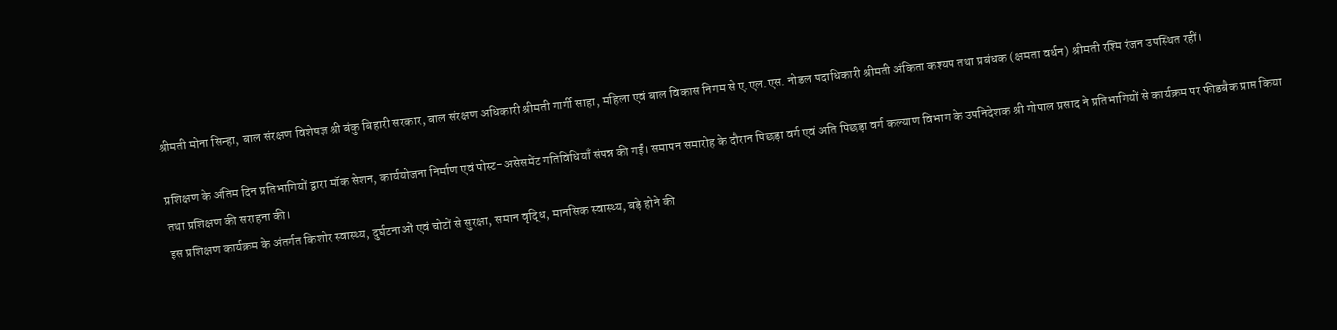श्रीमती मोना सिन्हा, बाल संरक्षण विशेषज्ञ श्री बंकु बिहारी सरकार, बाल संरक्षण अधिकारी श्रीमती गार्गी साहा, महिला एवं बाल विकास निगम से ए.एल.एस. नोडल पदाधिकारी श्रीमती अंकिता कश्यप तथा प्रबंधक (क्षमता वर्धन) श्रीमती रश्मि रंजन उपस्थित रहीं।

प्रशिक्षण के अंतिम दिन प्रतिभागियों द्वारा मॉक सेशन, कार्ययोजना निर्माण एवं पोस्ट-असेसमेंट गतिविधियाँ संपन्न की गईं। समापन समारोह के दौरान पिछड़ा वर्ग एवं अति पिछड़ा वर्ग कल्याण विभाग के उपनिदेशक श्री गोपाल प्रसाद ने प्रतिभागियों से कार्यक्रम पर फीडबैक प्राप्त किया तथा प्रशिक्षण की सराहना की।
इस प्रशिक्षण कार्यक्रम के अंतर्गत किशोर स्वास्थ्य, दुर्घटनाओं एवं चोटों से सुरक्षा, समान वृद्धि, मानसिक स्वास्थ्य, बड़े होने की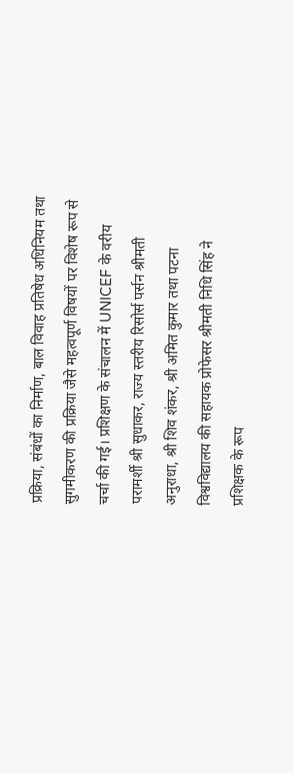प्रक्रिया, संबंधों का निर्माण, बाल विवाह प्रतिषेध अधिनियम तथा सुगमीकरण की प्रक्रिया जैसे महत्वपूर्ण विषयों पर विशेष रूप से चर्चा की गई। प्रशिक्षण के संचालन में UNICEF के वरीय परामर्शी श्री सुधाकर, राज्य स्तरीय रिसोर्स पर्सन श्रीमती अनुराधा, श्री शिव शंकर, श्री अमित कुमार तथा पटना विश्वविद्यालय की सहायक प्रोफेसर श्रीमती निधि सिंह ने प्रशिक्षक के रूप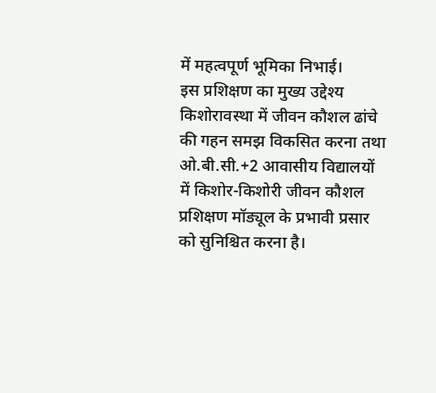में महत्वपूर्ण भूमिका निभाई।
इस प्रशिक्षण का मुख्य उद्देश्य किशोरावस्था में जीवन कौशल ढांचे की गहन समझ विकसित करना तथा ओ.बी.सी.+2 आवासीय विद्यालयों में किशोर-किशोरी जीवन कौशल प्रशिक्षण मॉड्यूल के प्रभावी प्रसार को सुनिश्चित करना है।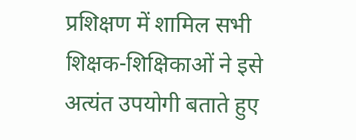प्रशिक्षण में शामिल सभी शिक्षक-शिक्षिकाओं ने इसे अत्यंत उपयोगी बताते हुए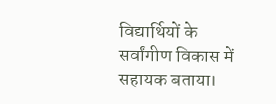विद्यार्थियों के सर्वांगीण विकास में सहायक बताया।